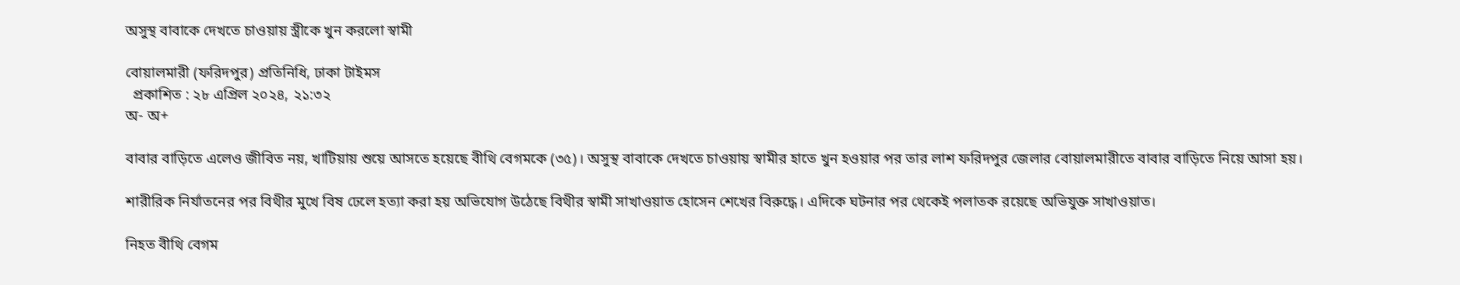অসুস্থ বাবাকে দেখতে চাওয়ায় স্ত্রীকে খুন করলো স্বামী

বোয়ালমারী (ফরিদপুর) প্রতিনিধি, ঢাকা টাইমস
  প্রকাশিত : ২৮ এপ্রিল ২০২৪, ২১:৩২
অ- অ+

বাবার বাড়িতে এলেও জীবিত নয়, খাটিয়ায় শুয়ে আসতে হয়েছে বীথি বেগমকে (৩৫)। অসুস্থ বাবাকে দেখতে চাওয়ায় স্বামীর হাতে খুন হওয়ার পর তার লাশ ফরিদপুর জেলার বোয়ালমারীতে বাবার বাড়িতে নিয়ে আসা হয়।

শারীরিক নির্যাতনের পর বিথীর মুখে বিষ ঢেলে হত্যা করা হয় অভিযোগ উঠেছে বিথীর স্বামী সাখাওয়াত হোসেন শেখের বিরুদ্ধে। এদিকে ঘটনার পর থেকেই পলাতক রয়েছে অভিযুক্ত সাখাওয়াত।

নিহত বীথি বেগম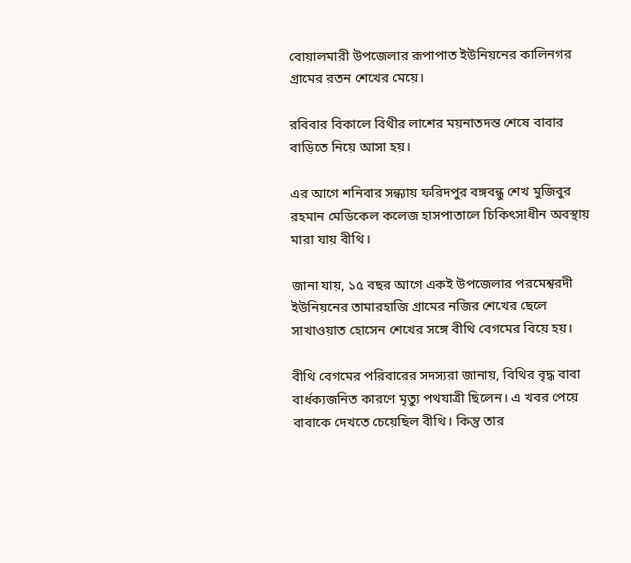বোয়ালমারী উপজেলার রূপাপাত ইউনিয়নের কালিনগর গ্রামের রতন শেখের মেয়ে।

রবিবার বিকালে বিথীর লাশের ময়নাতদন্ত শেষে বাবার বাড়িতে নিয়ে আসা হয়।

এর আগে শনিবার সন্ধ্যায় ফরিদপুর বঙ্গবন্ধু শেখ মুজিবুর রহমান মেডিকেল কলেজ হাসপাতালে চিকিৎসাধীন অবস্থায় মারা যায় বীথি।

জানা যায়, ১৫ বছর আগে একই উপজেলার পরমেশ্বরদী ইউনিয়নের তামারহাজি গ্রামের নজির শেখের ছেলে সাখাওয়াত হোসেন শেখের সঙ্গে বীথি বেগমের বিয়ে হয়।

বীথি বেগমের পরিবারের সদস্যরা জানায়, বিথির বৃদ্ধ বাবা বার্ধক্যজনিত কারণে মৃত্যু পথযাত্রী ছিলেন। এ খবর পেয়ে বাবাকে দেখতে চেয়েছিল বীথি। কিন্তু তার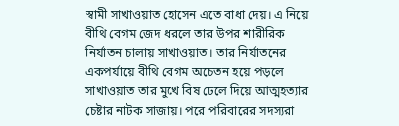স্বামী সাখাওয়াত হোসেন এতে বাধা দেয়। এ নিয়ে বীথি বেগম জেদ ধরলে তার উপর শারীরিক নির্যাতন চালায় সাখাওয়াত। তার নির্যাতনের একপর্যায়ে বীথি বেগম অচেতন হয়ে পড়লে সাখাওয়াত তার মুখে বিষ ঢেলে দিয়ে আত্মহত্যার চেষ্টার নাটক সাজায়। পরে পরিবারের সদস্যরা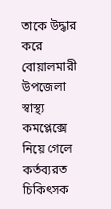তাকে উদ্ধার করে বোয়ালমারী উপজেলা স্বাস্থ্য কমপ্লেক্সে নিয়ে গেলে কর্তব্যরত চিকিৎসক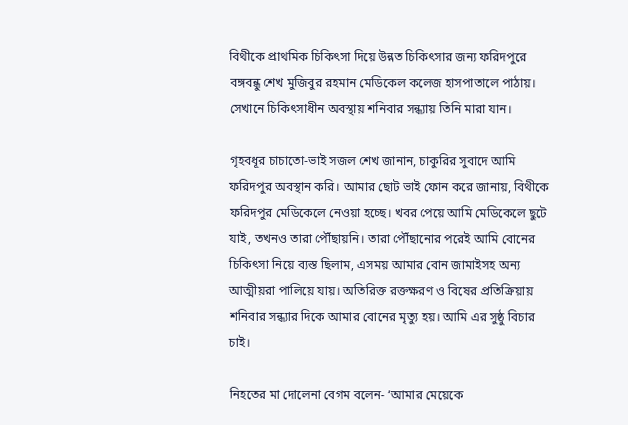বিথীকে প্রাথমিক চিকিৎসা দিয়ে উন্নত চিকিৎসার জন্য ফরিদপুরে বঙ্গবন্ধু শেখ মুজিবুর রহমান মেডিকেল কলেজ হাসপাতালে পাঠায়। সেখানে চিকিৎসাধীন অবস্থায় শনিবার সন্ধ্যায় তিনি মারা যান।

গৃহবধূর চাচাতো-ভাই সজল শেখ জানান, চাকুরির সুবাদে আমি ফরিদপুর অবস্থান করি। আমার ছোট ভাই ফোন করে জানায়, বিথীকে ফরিদপুর মেডিকেলে নেওয়া হচ্ছে। খবর পেয়ে আমি মেডিকেলে ছুটে যাই, তখনও তারা পৌঁছায়নি। তারা পৌঁছানোর পরেই আমি বোনের চিকিৎসা নিয়ে ব্যস্ত ছিলাম, এসময় আমার বোন জামাইসহ অন্য আত্মীয়রা পালিয়ে যায়। অতিরিক্ত রক্তক্ষরণ ও বিষের প্রতিক্রিয়ায় শনিবার সন্ধ্যার দিকে আমার বোনের মৃত্যু হয়। আমি এর সুষ্ঠু বিচার চাই।

নিহতের মা দোলেনা বেগম বলেন- ‘আমার মেয়েকে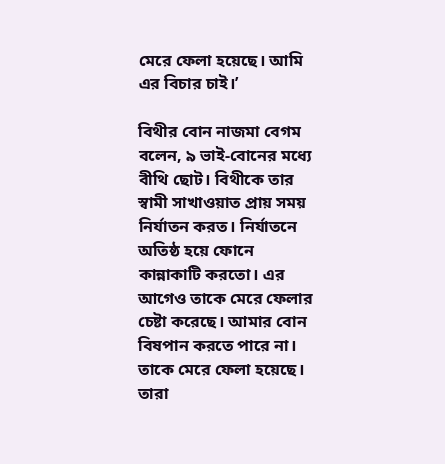মেরে ফেলা হয়েছে। আমি এর বিচার চাই।’

বিথীর বোন নাজমা বেগম বলেন, ৯ ভাই-বোনের মধ্যে বীথি ছোট। বিথীকে তার স্বামী সাখাওয়াত প্রায় সময় নির্যাতন করত। নির্যাতনে অতিষ্ঠ হয়ে ফোনে কান্নাকাটি করতো। এর আগেও তাকে মেরে ফেলার চেষ্টা করেছে। আমার বোন বিষপান করতে পারে না। তাকে মেরে ফেলা হয়েছে। তারা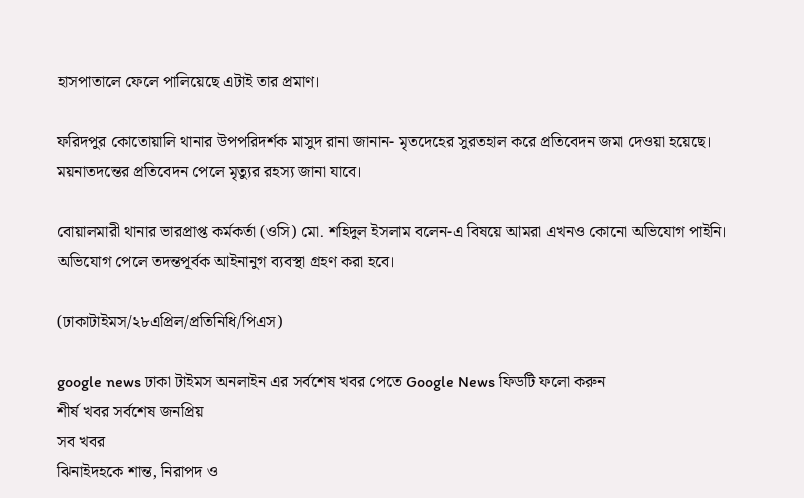হাসপাতালে ফেলে পালিয়েছে এটাই তার প্রমাণ।

ফরিদপুর কোতোয়ালি থানার উপপরিদর্শক মাসুদ রানা জানান- মৃতদেহের সুরতহাল করে প্রতিবেদন জমা দেওয়া হয়েছে। ময়নাতদন্তের প্রতিবেদন পেলে মৃত্যুর রহস্য জানা যাবে।

বোয়ালমারী থানার ভারপ্রাপ্ত কর্মকর্তা (ওসি) মো. শহিদুল ইসলাম বলেন-এ বিষয়ে আমরা এখনও কোনো অভিযোগ পাইনি। অভিযোগ পেলে তদন্তপূর্বক আইনানুগ ব্যবস্থা গ্রহণ করা হবে।

(ঢাকাটাইমস/২৮এপ্রিল/প্রতিনিধি/পিএস)

google news ঢাকা টাইমস অনলাইন এর সর্বশেষ খবর পেতে Google News ফিডটি ফলো করুন
শীর্ষ খবর সর্বশেষ জনপ্রিয়
সব খবর
ঝিনাইদহকে শান্ত, নিরাপদ ও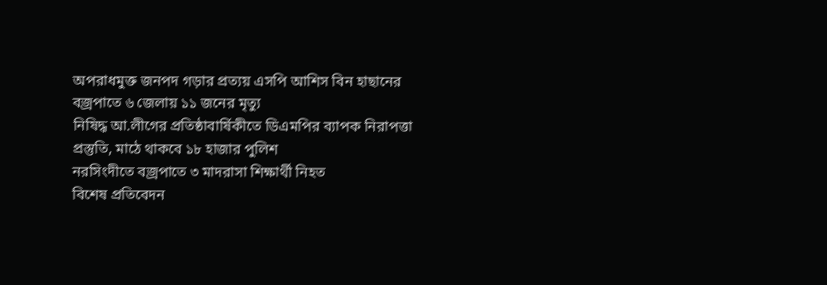অপরাধমুক্ত জনপদ গড়ার প্রত্যয় এসপি আশিস বিন হাছানের
বজ্রপাতে ৬ জেলায় ১১ জনের মৃত্যু
নিষিদ্ধ আ.লীগের প্রতিষ্ঠাবার্ষিকীতে ডিএমপির ব্যাপক নিরাপত্তা প্রস্তুতি, মাঠে থাকবে ১৮ হাজার পুলিশ
নরসিংদীতে বজ্রপাতে ৩ মাদরাসা শিক্ষার্থী নিহত
বিশেষ প্রতিবেদন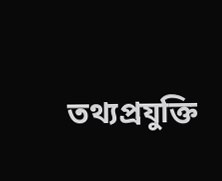তথ্যপ্রযুক্তি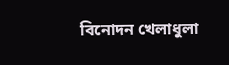বিনোদন খেলাধুলা